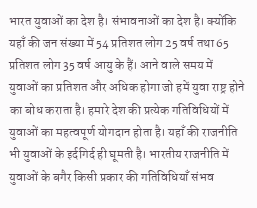भारत युवाओं का देश है। संभावनाओं का देश है। क्योंकि यहाँ की जन संख्या में 54 प्रतिशत लोग 25 वर्ष तथा 65 प्रतिशत लोग 35 वर्ष आयु के हैं। आने वाले समय में युवाओं का प्रतिशत और अधिक होगा जो हमें युवा राष्ट्र होने का बोध कराता है। हमारे देश की प्रत्येक गतिविधियों में युवाओं का महत्वपूर्ण योगदान होता है। यहाँ की राजनीति भी युवाओं के इर्दगिर्द ही घूमती है। भारतीय राजनीति में युवाओं के बगैर किसी प्रकार की गतिविधियाँ संभव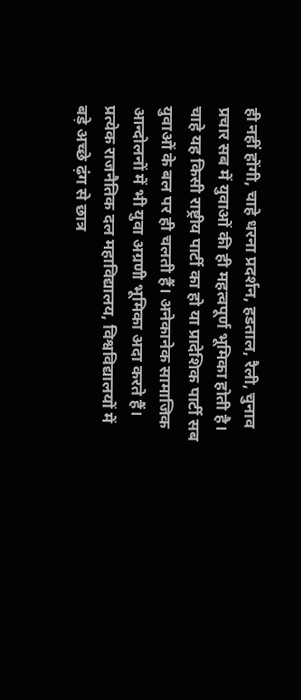ही नहीं होंगी, चाहे धरना प्रदर्शन, हडताल, रैली, चुनाव प्रचार सब में युवाओं की ही महत्वपूर्ण भूमिका होती है। चाहे यह किसी राष्ट्रीय पार्टी का हो या प्रादेशिक पार्टी सब युवाओं के बल पर ही चलती हैं। अनेकानेक सामाजिक आन्दोलनों में भी युवा अग्रणी भूमिका अदा करते हैं। प्रत्येक राजनैतिक दल महाविद्यालय, विश्वविद्यालयों में बड़े अच्छे ढ़ंग से छात्र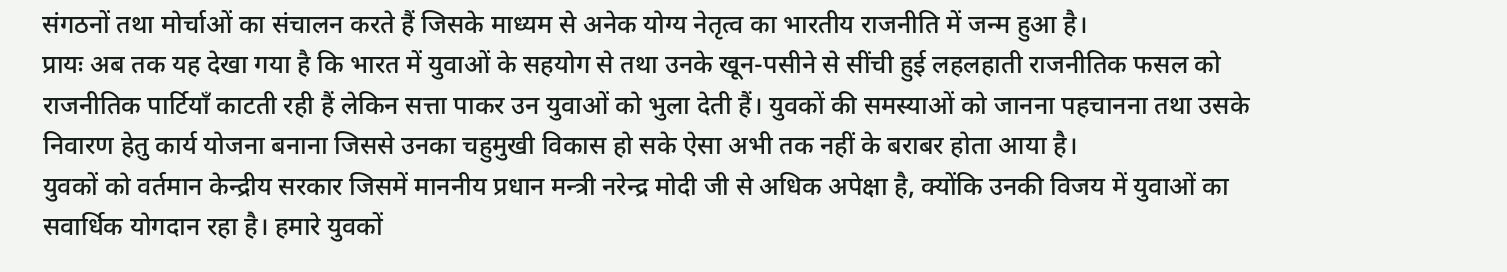संगठनों तथा मोर्चाओं का संचालन करते हैं जिसके माध्यम से अनेक योग्य नेतृत्व का भारतीय राजनीति में जन्म हुआ है।
प्रायः अब तक यह देखा गया है कि भारत में युवाओं के सहयोग से तथा उनके खून-पसीने से सींची हुई लहलहाती राजनीतिक फसल को राजनीतिक पार्टियाँ काटती रही हैं लेकिन सत्ता पाकर उन युवाओं को भुला देती हैं। युवकों की समस्याओं को जानना पहचानना तथा उसके निवारण हेतु कार्य योजना बनाना जिससे उनका चहुमुखी विकास हो सके ऐसा अभी तक नहीं के बराबर होता आया है।
युवकों को वर्तमान केन्द्रीय सरकार जिसमें माननीय प्रधान मन्त्री नरेन्द्र मोदी जी से अधिक अपेक्षा है, क्योंकि उनकी विजय में युवाओं का सवार्धिक योगदान रहा है। हमारे युवकों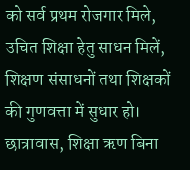को सर्व प्रथम रोजगार मिले, उचित शिक्षा हेतु साधन मिलें, शिक्षण संसाधनों तथा शिक्षकों की गुणवत्ता में सुधार हो। छात्रावास, शिक्षा ऋण बिना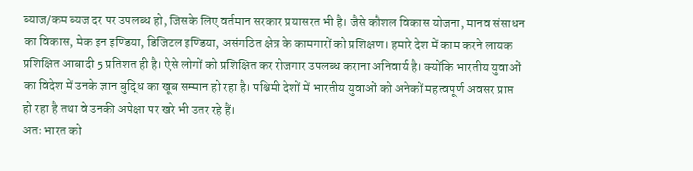ब्याज/कम ब्यज दर पर उपलब्ध हो, जिसके लिए वर्तमान सरकार प्रयासरत भी है। जैसे कौशल विकास योजना, मानव संसाधन का विकास, मेक इन इण्डिया, डिजिटल इण्डिया, असंगठित क्षेत्र के कामगारों को प्रशिक्षण। हमारे देश में काम करने लायक प्रशिक्षित आबादी 5 प्रतिशत ही है। ऐसे लोगों को प्रशिक्षित कर रोजगार उपलब्ध कराना अनिवार्य है। क्योंकि भारतीय युवाओं का विदेश में उनके ज्ञान बुद्धि का खूब सम्मान हो रहा है। पश्चिमी देशों में भारतीय युवाओं को अनेकों महत्वपूर्ण अवसर प्राप्त हो रहा है तथा वे उनकी अपेक्षा पर खरे भी उतर रहे हैं।
अतः भारत को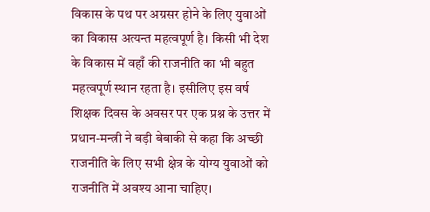विकास के पथ पर अग्रसर होने के लिए युवाओं का विकास अत्यन्त महत्वपूर्ण है। किसी भी देश के विकास में वहाँ की राजनीति का भी बहुत महत्वपूर्ण स्थान रहता है। इसीलिए इस वर्ष शिक्षक दिवस के अवसर पर एक प्रश्न के उत्तर में प्रधान-मन्त्री ने बड़ी बेबाकी से कहा कि अच्छी राजनीति के लिए सभी क्षेत्र के योग्य युवाओं को राजनीति में अवश्य आना चाहिए।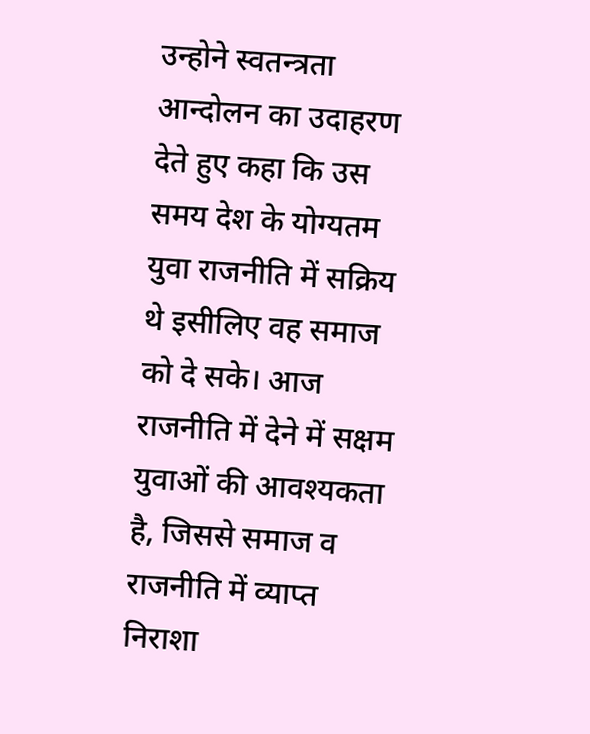उन्होने स्वतन्त्रता आन्दोलन का उदाहरण देते हुए कहा कि उस समय देश के योग्यतम युवा राजनीति में सक्रिय थे इसीलिए वह समाज को दे सके। आज राजनीति में देने में सक्षम युवाओं की आवश्यकता है, जिससे समाज व राजनीति में व्याप्त निराशा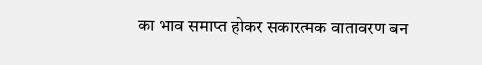का भाव समाप्त होकर सकारत्मक वातावरण बन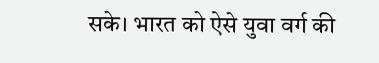सके। भारत को ऐसे युवा वर्ग की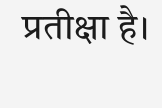प्रतीक्षा है।